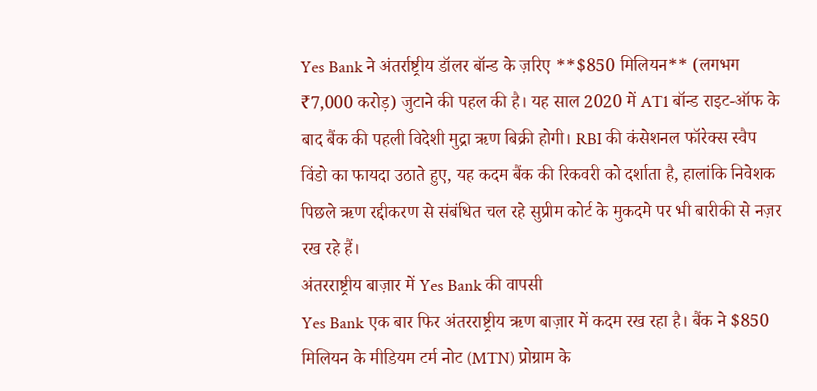Yes Bank ने अंतर्राष्ट्रीय डॉलर बॉन्ड के ज़रिए **$850 मिलियन** (लगभग ₹7,000 करोड़) जुटाने की पहल की है। यह साल 2020 में AT1 बॉन्ड राइट-ऑफ के बाद बैंक की पहली विदेशी मुद्रा ऋण बिक्री होगी। RBI की कंसेशनल फॉरेक्स स्वैप विंडो का फायदा उठाते हुए, यह कदम बैंक की रिकवरी को दर्शाता है, हालांकि निवेशक पिछले ऋण रद्दीकरण से संबंधित चल रहे सुप्रीम कोर्ट के मुकदमे पर भी बारीकी से नज़र रख रहे हैं।
अंतरराष्ट्रीय बाज़ार में Yes Bank की वापसी
Yes Bank एक बार फिर अंतरराष्ट्रीय ऋण बाज़ार में कदम रख रहा है। बैंक ने $850 मिलियन के मीडियम टर्म नोट (MTN) प्रोग्राम के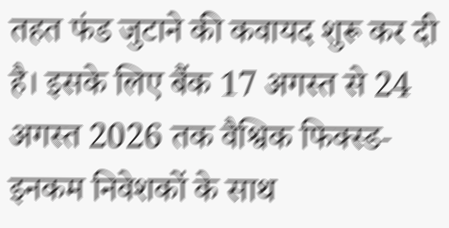तहत फंड जुटाने की कवायद शुरू कर दी है। इसके लिए बैंक 17 अगस्त से 24 अगस्त 2026 तक वैश्विक फिक्स्ड-इनकम निवेशकों के साथ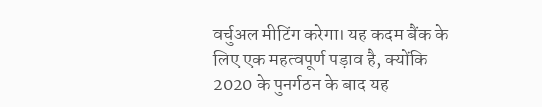वर्चुअल मीटिंग करेगा। यह कदम बैंक के लिए एक महत्वपूर्ण पड़ाव है, क्योंकि 2020 के पुनर्गठन के बाद यह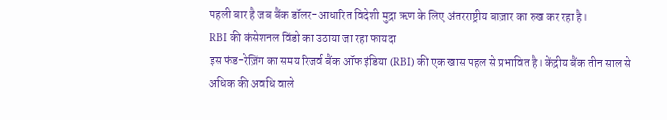पहली बार है जब बैंक डॉलर-आधारित विदेशी मुद्रा ऋण के लिए अंतरराष्ट्रीय बाज़ार का रुख कर रहा है।
RBI की कंसेशनल विंडो का उठाया जा रहा फायदा
इस फंड-रेज़िंग का समय रिजर्व बैंक ऑफ इंडिया (RBI) की एक खास पहल से प्रभावित है। केंद्रीय बैंक तीन साल से अधिक की अवधि वाले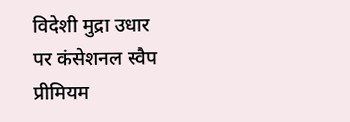विदेशी मुद्रा उधार पर कंसेशनल स्वैप प्रीमियम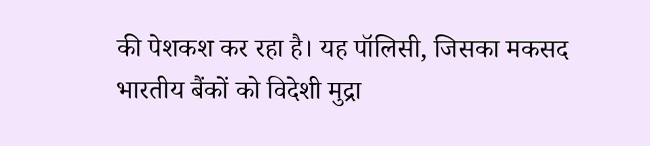की पेशकश कर रहा है। यह पॉलिसी, जिसका मकसद भारतीय बैंकों को विदेशी मुद्रा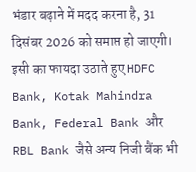भंडार बढ़ाने में मदद करना है, 31 दिसंबर 2026 को समाप्त हो जाएगी। इसी का फायदा उठाते हुए HDFC Bank, Kotak Mahindra Bank, Federal Bank और RBL Bank जैसे अन्य निजी बैंक भी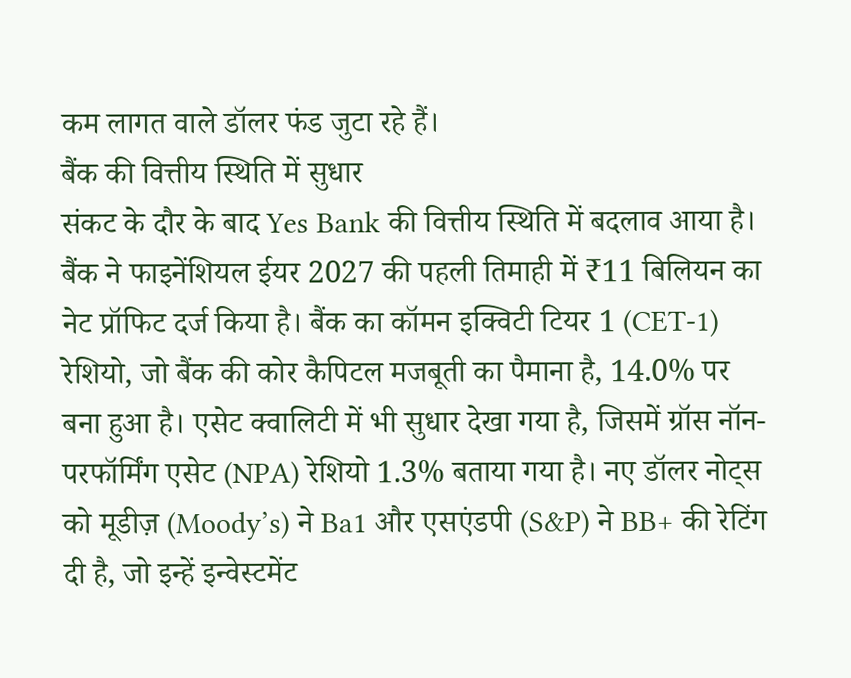कम लागत वाले डॉलर फंड जुटा रहे हैं।
बैंक की वित्तीय स्थिति में सुधार
संकट के दौर के बाद Yes Bank की वित्तीय स्थिति में बदलाव आया है। बैंक ने फाइनेंशियल ईयर 2027 की पहली तिमाही में ₹11 बिलियन का नेट प्रॉफिट दर्ज किया है। बैंक का कॉमन इक्विटी टियर 1 (CET-1) रेशियो, जो बैंक की कोर कैपिटल मजबूती का पैमाना है, 14.0% पर बना हुआ है। एसेट क्वालिटी में भी सुधार देखा गया है, जिसमें ग्रॉस नॉन-परफॉर्मिंग एसेट (NPA) रेशियो 1.3% बताया गया है। नए डॉलर नोट्स को मूडीज़ (Moody’s) ने Ba1 और एसएंडपी (S&P) ने BB+ की रेटिंग दी है, जो इन्हें इन्वेस्टमेंट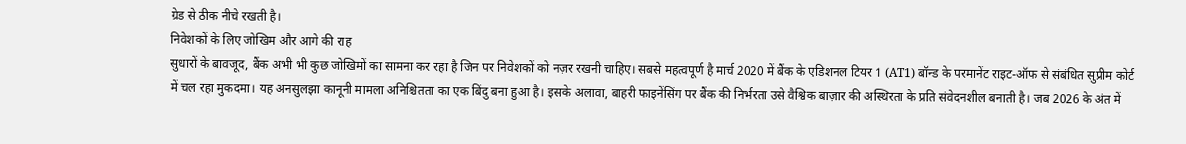ग्रेड से ठीक नीचे रखती है।
निवेशकों के लिए जोखिम और आगे की राह
सुधारों के बावजूद, बैंक अभी भी कुछ जोखिमों का सामना कर रहा है जिन पर निवेशकों को नज़र रखनी चाहिए। सबसे महत्वपूर्ण है मार्च 2020 में बैंक के एडिशनल टियर 1 (AT1) बॉन्ड के परमानेंट राइट-ऑफ से संबंधित सुप्रीम कोर्ट में चल रहा मुकदमा। यह अनसुलझा कानूनी मामला अनिश्चितता का एक बिंदु बना हुआ है। इसके अलावा, बाहरी फाइनेंसिंग पर बैंक की निर्भरता उसे वैश्विक बाज़ार की अस्थिरता के प्रति संवेदनशील बनाती है। जब 2026 के अंत में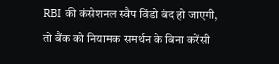RBI की कंसेशनल स्वैप विंडो बंद हो जाएगी, तो बैंक को नियामक समर्थन के बिना करेंसी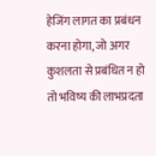हेजिंग लागत का प्रबंधन करना होगा, जो अगर कुशलता से प्रबंधित न हो तो भविष्य की लाभप्रदता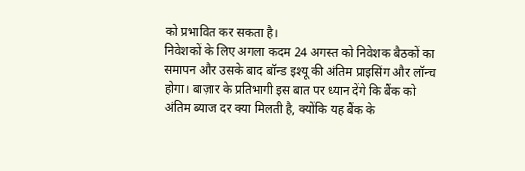को प्रभावित कर सकता है।
निवेशकों के लिए अगला कदम 24 अगस्त को निवेशक बैठकों का समापन और उसके बाद बॉन्ड इश्यू की अंतिम प्राइसिंग और लॉन्च होगा। बाज़ार के प्रतिभागी इस बात पर ध्यान देंगे कि बैंक को अंतिम ब्याज दर क्या मिलती है, क्योंकि यह बैंक के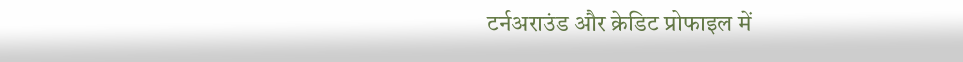टर्नअराउंड और क्रेडिट प्रोफाइल में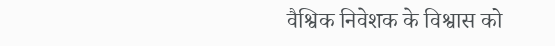वैश्विक निवेशक के विश्वास को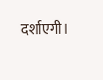दर्शाएगी।